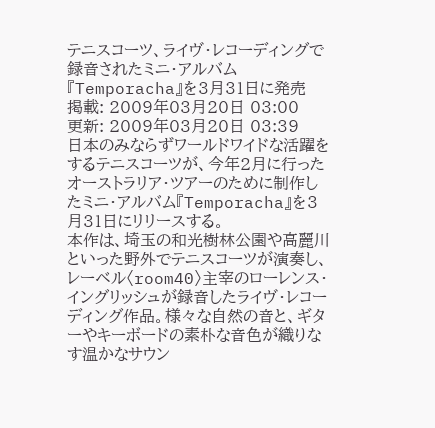テニスコーツ、ライヴ・レコーディングで録音されたミニ・アルバム『Temporacha』を3月31日に発売
掲載: 2009年03月20日 03:00
更新: 2009年03月20日 03:39
日本のみならずワールドワイドな活躍をするテニスコーツが、今年2月に行ったオーストラリア・ツアーのために制作したミニ・アルバム『Temporacha』を3月31日にリリースする。
本作は、埼玉の和光樹林公園や高麗川といった野外でテニスコーツが演奏し、レーベル〈room40〉主宰のローレンス・イングリッシュが録音したライヴ・レコーディング作品。様々な自然の音と、ギターやキーボードの素朴な音色が織りなす温かなサウン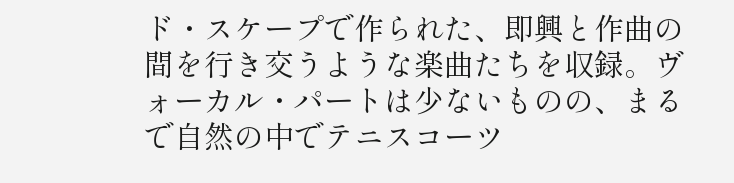ド・スケープで作られた、即興と作曲の間を行き交うような楽曲たちを収録。ヴォーカル・パートは少ないものの、まるで自然の中でテニスコーツ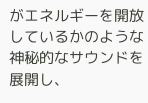がエネルギーを開放しているかのような神秘的なサウンドを展開し、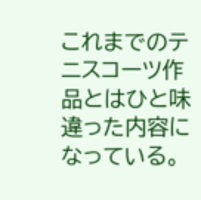これまでのテニスコーツ作品とはひと味違った内容になっている。